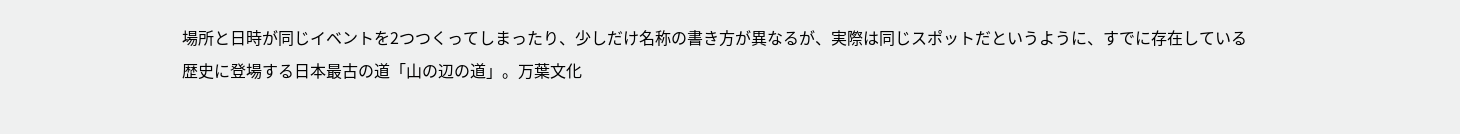場所と日時が同じイベントを2つつくってしまったり、少しだけ名称の書き方が異なるが、実際は同じスポットだというように、すでに存在している
歴史に登場する日本最古の道「山の辺の道」。万葉文化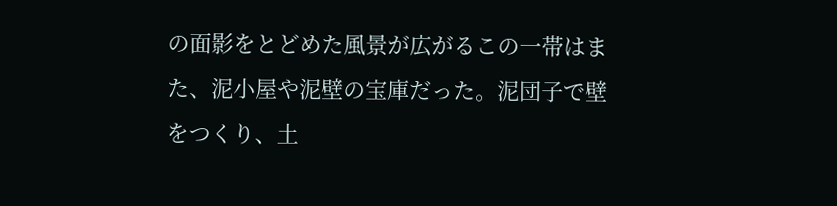の面影をとどめた風景が広がるこの一帯はまた、泥小屋や泥壁の宝庫だった。泥団子で壁をつくり、土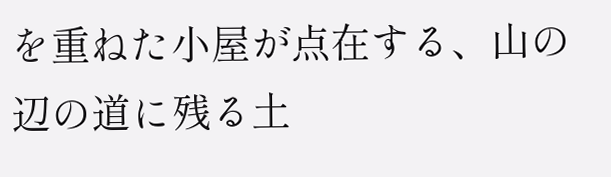を重ねた小屋が点在する、山の辺の道に残る土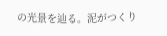の光景を辿る。泥がつくり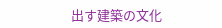出す建築の文化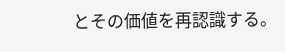とその価値を再認識する。